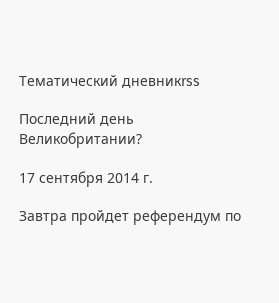Тематический дневникrss

Последний день Великобритании?

17 сентября 2014 г.

Завтра пройдет референдум по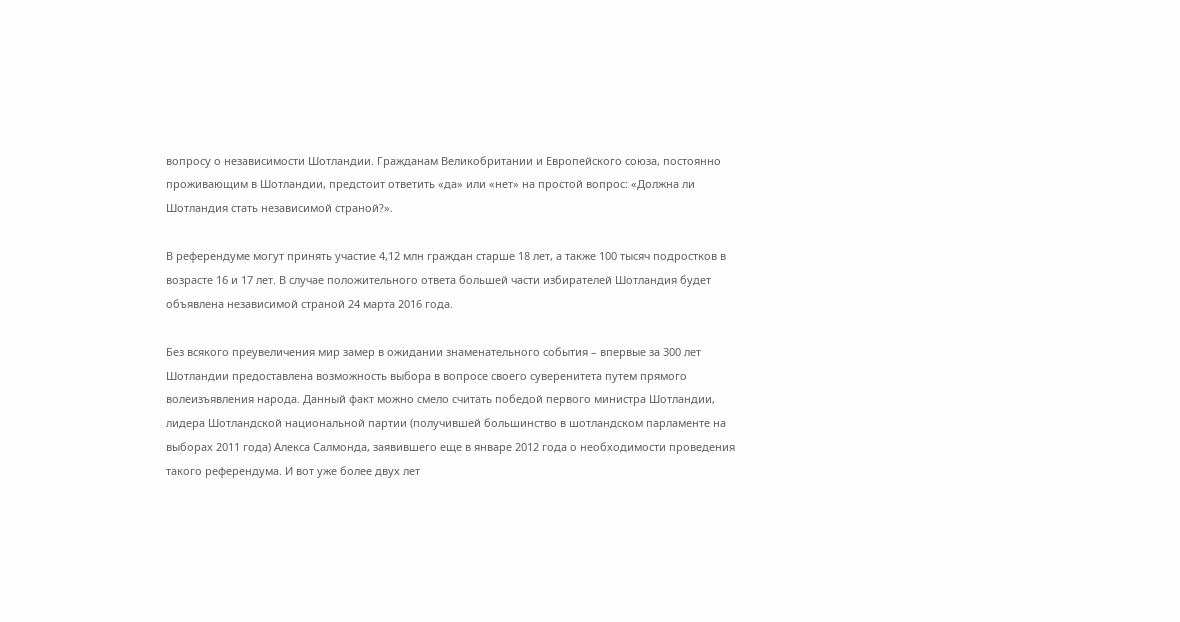вопросу о независимости Шотландии. Гражданам Великобритании и Европейского союза, постоянно проживающим в Шотландии, предстоит ответить «да» или «нет» на простой вопрос: «Должна ли Шотландия стать независимой страной?».

В референдуме могут принять участие 4,12 млн граждан старше 18 лет, а также 100 тысяч подростков в возрасте 16 и 17 лет. В случае положительного ответа большей части избирателей Шотландия будет объявлена независимой страной 24 марта 2016 года.

Без всякого преувеличения мир замер в ожидании знаменательного события – впервые за 300 лет Шотландии предоставлена возможность выбора в вопросе своего суверенитета путем прямого волеизъявления народа. Данный факт можно смело считать победой первого министра Шотландии, лидера Шотландской национальной партии (получившей большинство в шотландском парламенте на выборах 2011 года) Алекса Салмонда, заявившего еще в январе 2012 года о необходимости проведения такого референдума. И вот уже более двух лет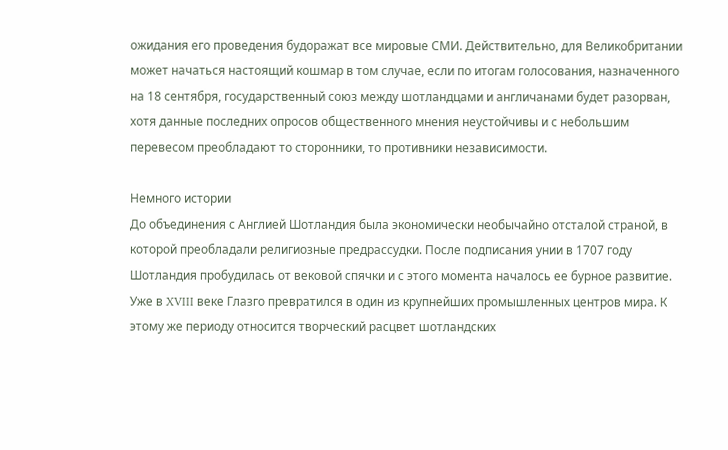ожидания его проведения будоражат все мировые СМИ. Действительно, для Великобритании может начаться настоящий кошмар в том случае, если по итогам голосования, назначенного на 18 сентября, государственный союз между шотландцами и англичанами будет разорван, хотя данные последних опросов общественного мнения неустойчивы и с небольшим перевесом преобладают то сторонники, то противники независимости.

Немного истории
До объединения с Англией Шотландия была экономически необычайно отсталой страной, в которой преобладали религиозные предрассудки. После подписания унии в 1707 году Шотландия пробудилась от вековой спячки и с этого момента началось ее бурное развитие. Уже в XVIII веке Глазго превратился в один из крупнейших промышленных центров мира. К этому же периоду относится творческий расцвет шотландских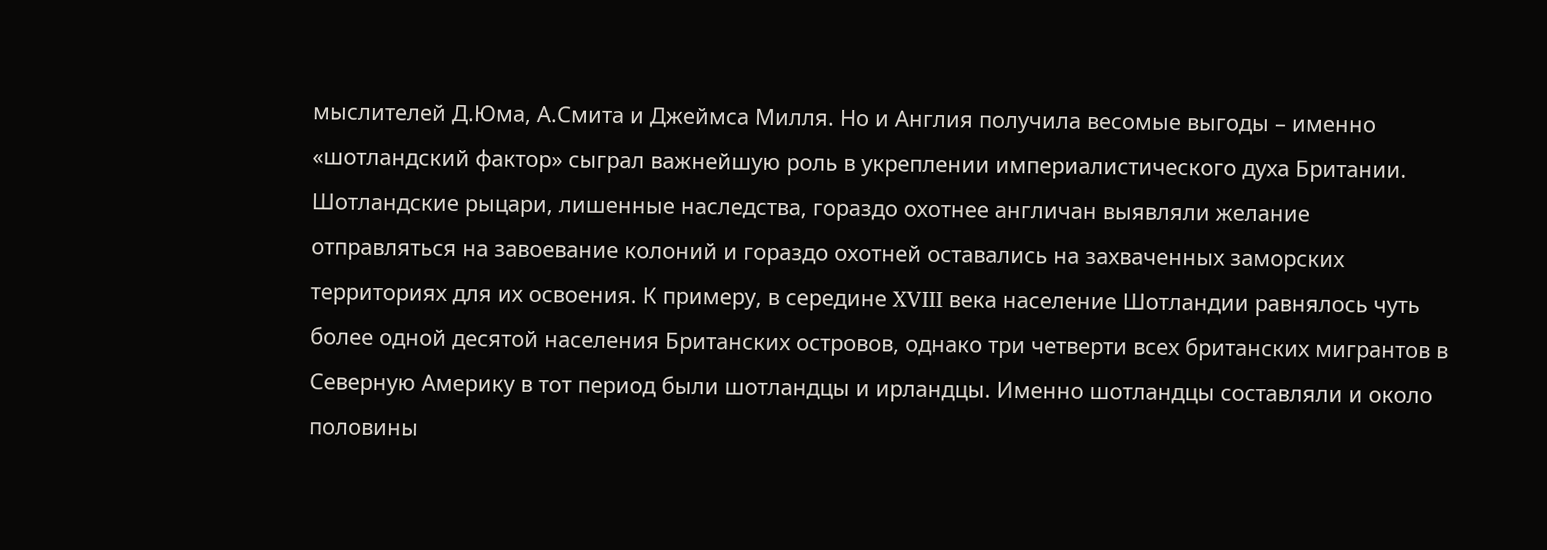мыслителей Д.Юма, А.Смита и Джеймса Милля. Но и Англия получила весомые выгоды – именно «шотландский фактор» сыграл важнейшую роль в укреплении империалистического духа Британии. Шотландские рыцари, лишенные наследства, гораздо охотнее англичан выявляли желание отправляться на завоевание колоний и гораздо охотней оставались на захваченных заморских территориях для их освоения. К примеру, в середине XVIII века население Шотландии равнялось чуть более одной десятой населения Британских островов, однако три четверти всех британских мигрантов в Северную Америку в тот период были шотландцы и ирландцы. Именно шотландцы составляли и около половины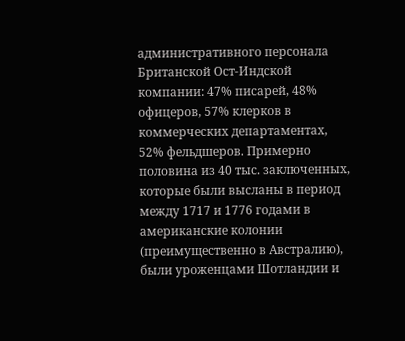административного персонала Британской Ост-Индской компании: 47% писарей, 48% офицеров, 57% клерков в коммерческих департаментах, 52% фельдшеров. Примерно половина из 40 тыс. заключенных, которые были высланы в период между 1717 и 1776 годами в американские колонии (преимущественно в Австралию), были уроженцами Шотландии и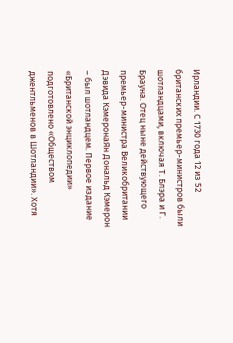Ирландии. С 1730 года 12 из 52 британских премьер-министров были шотландцами, включая Т. Блэра и Г. Брауна. Отец ныне действующего премьер-министра Великобритании Дэвида КэмеронаЯн Дональд Кэмерон – был шотландцем. Первое издание «Британской энциклопедии» подготовлено «Обществом джентльменов в Шотландии». Хотя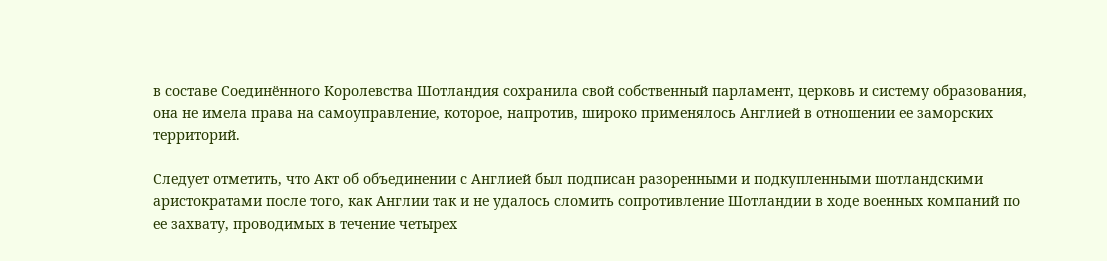в составе Соединённого Королевства Шотландия сохранила свой собственный парламент, церковь и систему образования, она не имела права на самоуправление, которое, напротив, широко применялось Англией в отношении ее заморских территорий.

Следует отметить, что Акт об объединении с Англией был подписан разоренными и подкупленными шотландскими аристократами после того, как Англии так и не удалось сломить сопротивление Шотландии в ходе военных компаний по ее захвату, проводимых в течение четырех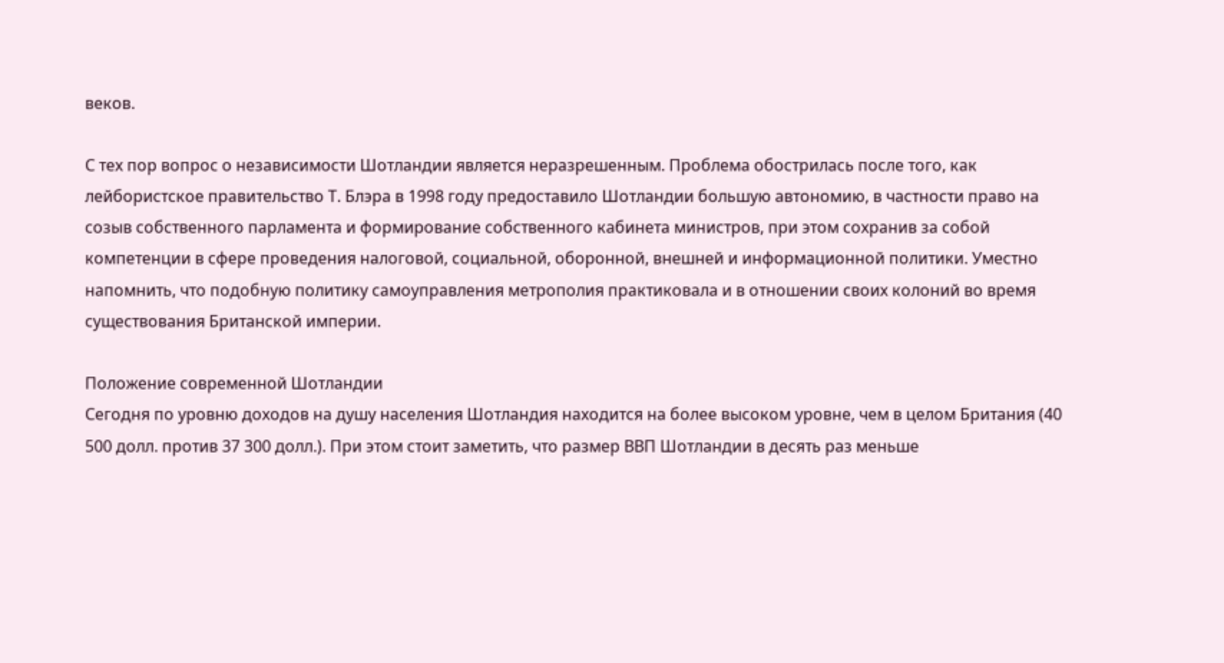веков.

С тех пор вопрос о независимости Шотландии является неразрешенным. Проблема обострилась после того, как лейбористское правительство Т. Блэра в 1998 году предоставило Шотландии большую автономию, в частности право на созыв собственного парламента и формирование собственного кабинета министров, при этом сохранив за собой компетенции в сфере проведения налоговой, социальной, оборонной, внешней и информационной политики. Уместно напомнить, что подобную политику самоуправления метрополия практиковала и в отношении своих колоний во время существования Британской империи.

Положение современной Шотландии
Сегодня по уровню доходов на душу населения Шотландия находится на более высоком уровне, чем в целом Британия (40 500 долл. против 37 300 долл.). При этом стоит заметить, что размер ВВП Шотландии в десять раз меньше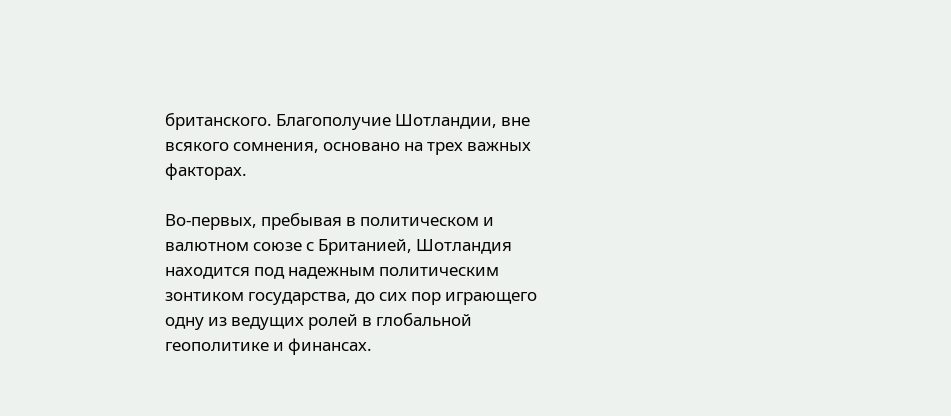британского. Благополучие Шотландии, вне всякого сомнения, основано на трех важных факторах.

Во-первых, пребывая в политическом и валютном союзе с Британией, Шотландия находится под надежным политическим зонтиком государства, до сих пор играющего одну из ведущих ролей в глобальной геополитике и финансах.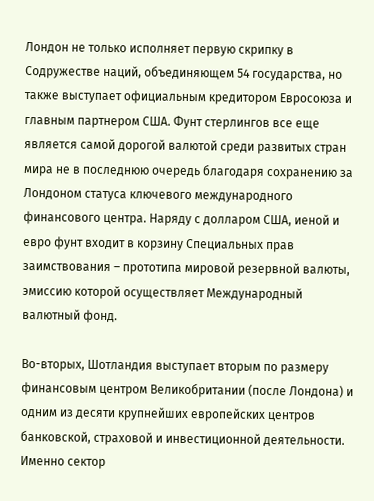Лондон не только исполняет первую скрипку в Содружестве наций, объединяющем 54 государства, но также выступает официальным кредитором Евросоюза и главным партнером США. Фунт стерлингов все еще является самой дорогой валютой среди развитых стран мира не в последнюю очередь благодаря сохранению за Лондоном статуса ключевого международного финансового центра. Наряду с долларом США, иеной и евро фунт входит в корзину Специальных прав заимствования – прототипа мировой резервной валюты, эмиссию которой осуществляет Международный валютный фонд.

Во-вторых, Шотландия выступает вторым по размеру финансовым центром Великобритании (после Лондона) и одним из десяти крупнейших европейских центров банковской, страховой и инвестиционной деятельности. Именно сектор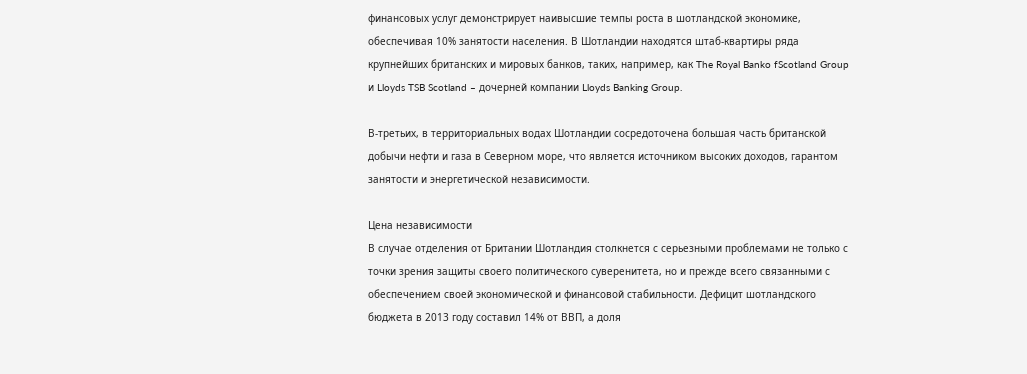финансовых услуг демонстрирует наивысшие темпы роста в шотландской экономике, обеспечивая 10% занятости населения. В Шотландии находятся штаб-квартиры ряда крупнейших британских и мировых банков, таких, например, как The Royal Banko fScotland Group и Lloyds TSB Scotland – дочерней компании Lloyds Banking Group.

В-третьих, в территориальных водах Шотландии сосредоточена большая часть британской добычи нефти и газа в Северном море, что является источником высоких доходов, гарантом занятости и энергетической независимости.

Цена независимости
В случае отделения от Британии Шотландия столкнется с серьезными проблемами не только с точки зрения защиты своего политического суверенитета, но и прежде всего связанными с обеспечением своей экономической и финансовой стабильности. Дефицит шотландского бюджета в 2013 году составил 14% от ВВП, а доля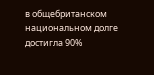в общебританском национальном долге достигла 90%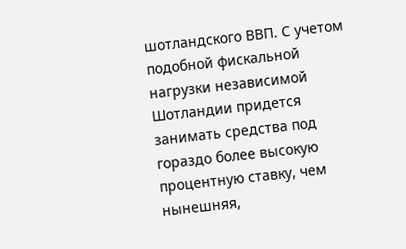шотландского ВВП. С учетом подобной фискальной нагрузки независимой Шотландии придется занимать средства под гораздо более высокую процентную ставку, чем нынешняя,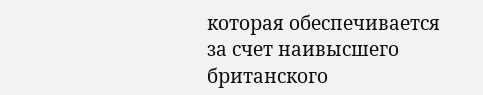которая обеспечивается за счет наивысшего британского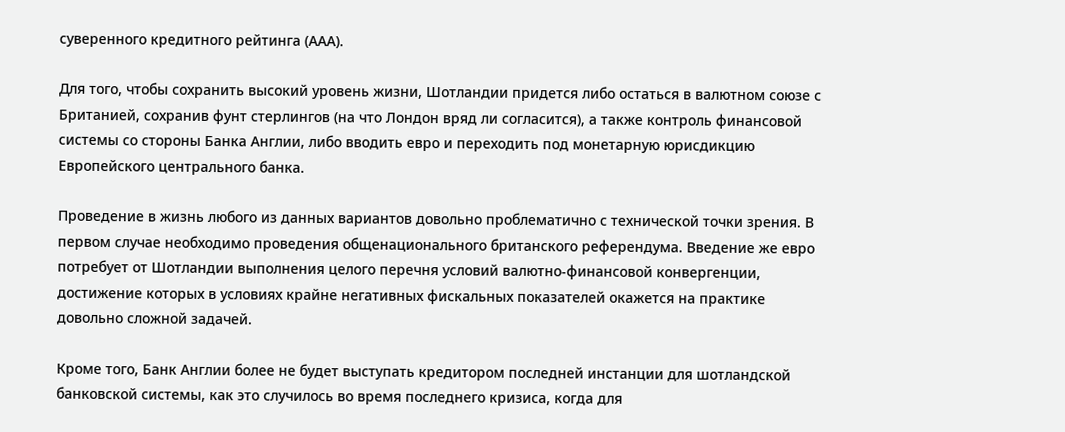суверенного кредитного рейтинга (ААА).

Для того, чтобы сохранить высокий уровень жизни, Шотландии придется либо остаться в валютном союзе с Британией, сохранив фунт стерлингов (на что Лондон вряд ли согласится), а также контроль финансовой системы со стороны Банка Англии, либо вводить евро и переходить под монетарную юрисдикцию Европейского центрального банка.

Проведение в жизнь любого из данных вариантов довольно проблематично с технической точки зрения. В первом случае необходимо проведения общенационального британского референдума. Введение же евро потребует от Шотландии выполнения целого перечня условий валютно-финансовой конвергенции, достижение которых в условиях крайне негативных фискальных показателей окажется на практике довольно сложной задачей.

Кроме того, Банк Англии более не будет выступать кредитором последней инстанции для шотландской банковской системы, как это случилось во время последнего кризиса, когда для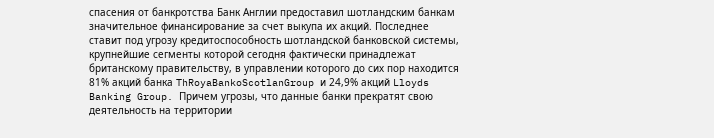спасения от банкротства Банк Англии предоставил шотландским банкам значительное финансирование за счет выкупа их акций. Последнее ставит под угрозу кредитоспособность шотландской банковской системы, крупнейшие сегменты которой сегодня фактически принадлежат британскому правительству, в управлении которого до сих пор находится 81% акций банка ThRoyaBankoScotlanGroup и 24,9% акций Lloyds Banking Group. Причем угрозы, что данные банки прекратят свою деятельность на территории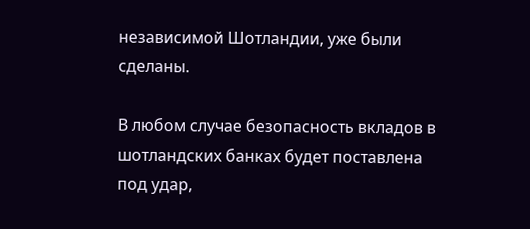независимой Шотландии, уже были сделаны.

В любом случае безопасность вкладов в шотландских банках будет поставлена под удар,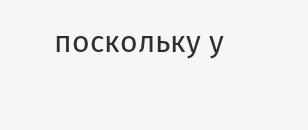поскольку у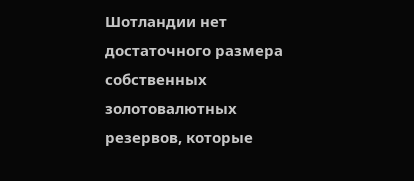Шотландии нет достаточного размера собственных золотовалютных резервов, которые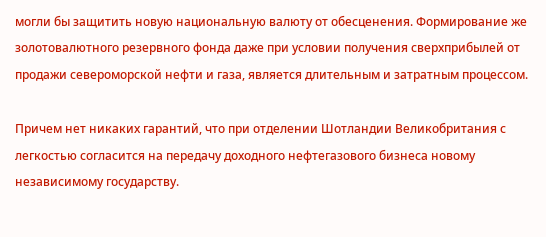могли бы защитить новую национальную валюту от обесценения. Формирование же золотовалютного резервного фонда даже при условии получения сверхприбылей от продажи североморской нефти и газа, является длительным и затратным процессом.

Причем нет никаких гарантий, что при отделении Шотландии Великобритания с легкостью согласится на передачу доходного нефтегазового бизнеса новому независимому государству.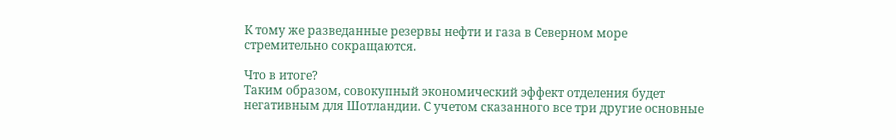К тому же разведанные резервы нефти и газа в Северном море стремительно сокращаются.

Что в итоге?
Таким образом, совокупный экономический эффект отделения будет негативным для Шотландии. С учетом сказанного все три другие основные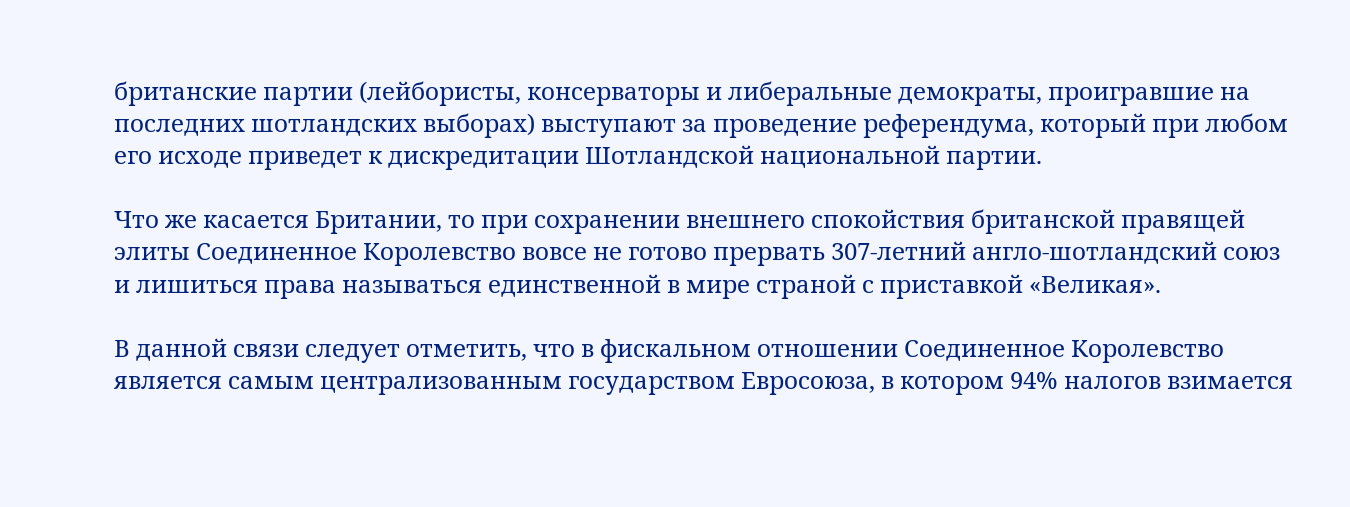британские партии (лейбористы, консерваторы и либеральные демократы, проигравшие на последних шотландских выборах) выступают за проведение референдума, который при любом его исходе приведет к дискредитации Шотландской национальной партии.

Что же касается Британии, то при сохранении внешнего спокойствия британской правящей элиты Соединенное Королевство вовсе не готово прервать 307-летний англо-шотландский союз и лишиться права называться единственной в мире страной с приставкой «Великая».

В данной связи следует отметить, что в фискальном отношении Соединенное Королевство является самым централизованным государством Евросоюза, в котором 94% налогов взимается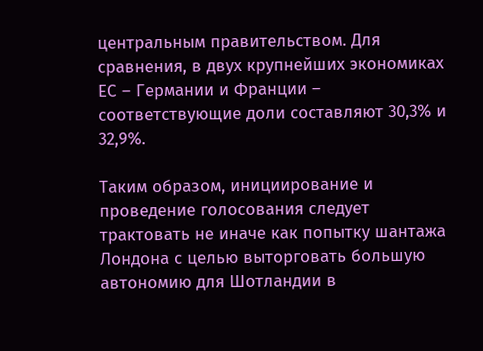центральным правительством. Для сравнения, в двух крупнейших экономиках ЕС – Германии и Франции – соответствующие доли составляют 30,3% и 32,9%.

Таким образом, инициирование и проведение голосования следует трактовать не иначе как попытку шантажа Лондона с целью выторговать большую автономию для Шотландии в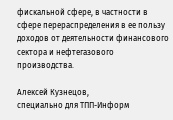фискальной сфере, в частности в сфере перераспределения в ее пользу доходов от деятельности финансового сектора и нефтегазового производства.

Алексей Кузнецов,
специально для ТПП-Информ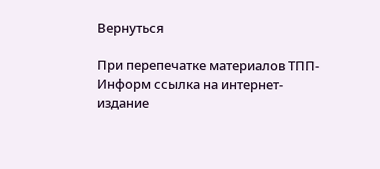Вернуться

При перепечатке материалов ТПП-Информ ссылка на интернет-издание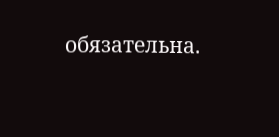обязательна.